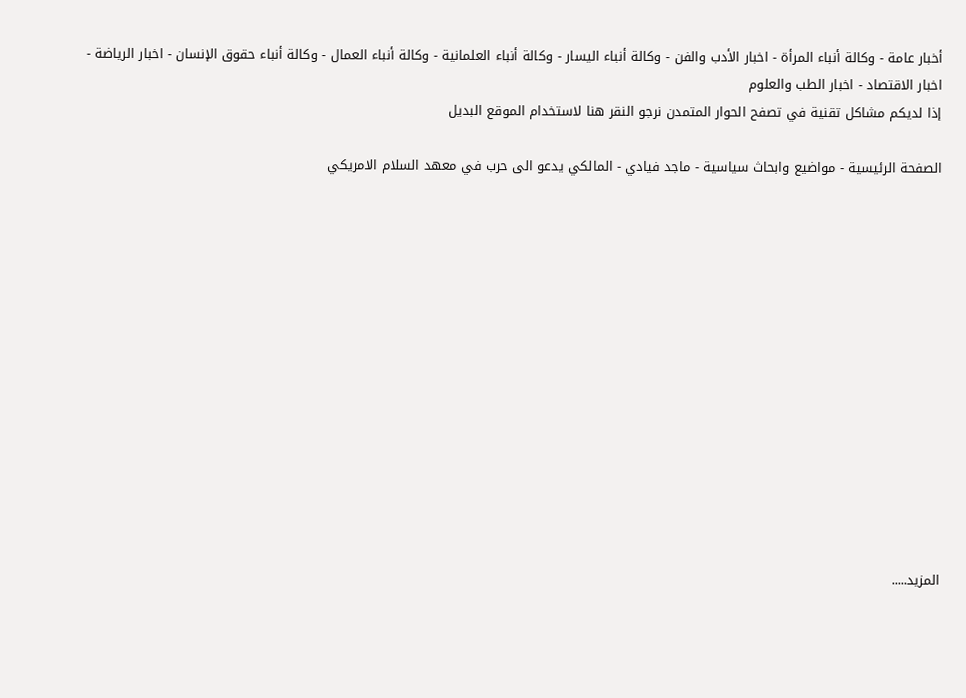أخبار عامة - وكالة أنباء المرأة - اخبار الأدب والفن - وكالة أنباء اليسار - وكالة أنباء العلمانية - وكالة أنباء العمال - وكالة أنباء حقوق الإنسان - اخبار الرياضة - اخبار الاقتصاد - اخبار الطب والعلوم
إذا لديكم مشاكل تقنية في تصفح الحوار المتمدن نرجو النقر هنا لاستخدام الموقع البديل

الصفحة الرئيسية - مواضيع وابحاث سياسية - ماجد فيادي - المالكي يدعو الى حرب في معهد السلام الامريكي














المزيد.....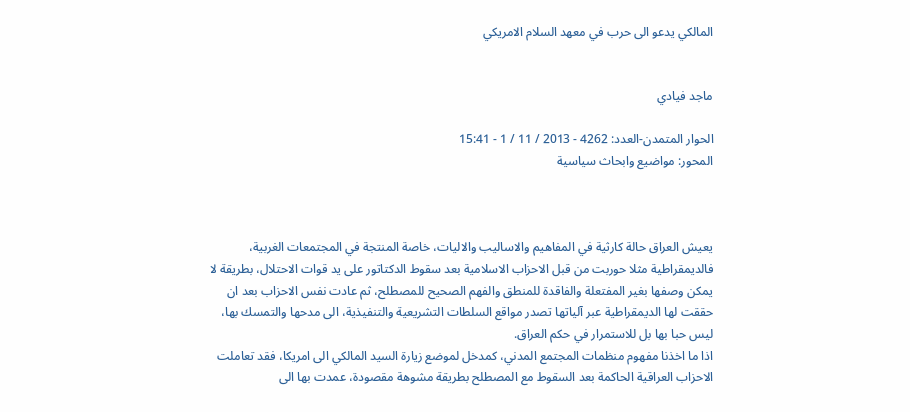المالكي يدعو الى حرب في معهد السلام الامريكي


ماجد فيادي

الحوار المتمدن-العدد: 4262 - 2013 / 11 / 1 - 15:41
المحور: مواضيع وابحاث سياسية



يعيش العراق حالة كارثية في المفاهيم والاساليب والاليات، خاصة المنتجة في المجتمعات الغربية، فالديمقراطية مثلا حوربت من قبل الاحزاب الاسلامية بعد سقوط الدكتاتور على يد قوات الاحتلال، بطريقة لا يمكن وصفها بغير المفتعلة والفاقدة للمنطق والفهم الصحيح للمصطلح، ثم عادت نفس الاحزاب بعد ان حققت لها الديمقراطية عبر آلياتها تصدر مواقع السلطات التشريعية والتنفيذية، الى مدحها والتمسك بها، ليس حبا بها بل للاستمرار في حكم العراق.
اذا ما اخذنا مفهوم منظمات المجتمع المدني، كمدخل لموضع زيارة السيد المالكي الى امريكا، فقد تعاملت الاحزاب العراقية الحاكمة بعد السقوط مع المصطلح بطريقة مشوهة مقصودة، عمدت بها الى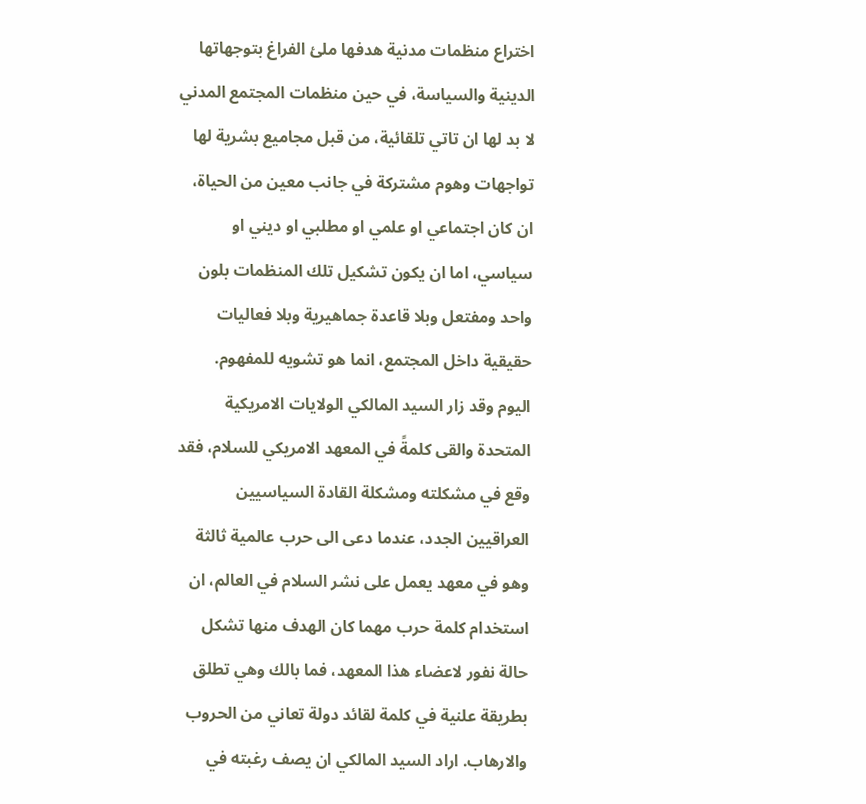اختراع منظمات مدنية هدفها ملئ الفراغ بتوجهاتها الدينية والسياسة، في حين منظمات المجتمع المدني لا بد لها ان تاتي تلقائية، من قبل مجاميع بشرية لها تواجهات وهوم مشتركة في جانب معين من الحياة، ان كان اجتماعي او علمي او مطلبي او ديني او سياسي، اما ان يكون تشكيل تلك المنظمات بلون واحد ومفتعل وبلا قاعدة جماهيرية وبلا فعاليات حقيقية داخل المجتمع، انما هو تشويه للمفهوم.
اليوم وقد زار السيد المالكي الولايات الامريكية المتحدة والقى كلمةً في المعهد الامريكي للسلام، فقد وقع في مشكلته ومشكلة القادة السياسيين العراقيين الجدد، عندما دعى الى حرب عالمية ثالثة وهو في معهد يعمل على نشر السلام في العالم، ان استخدام كلمة حرب مهما كان الهدف منها تشكل حالة نفور لاعضاء هذا المعهد، فما بالك وهي تطلق بطريقة علنية في كلمة لقائد دولة تعاني من الحروب والارهاب. اراد السيد المالكي ان يصف رغبته في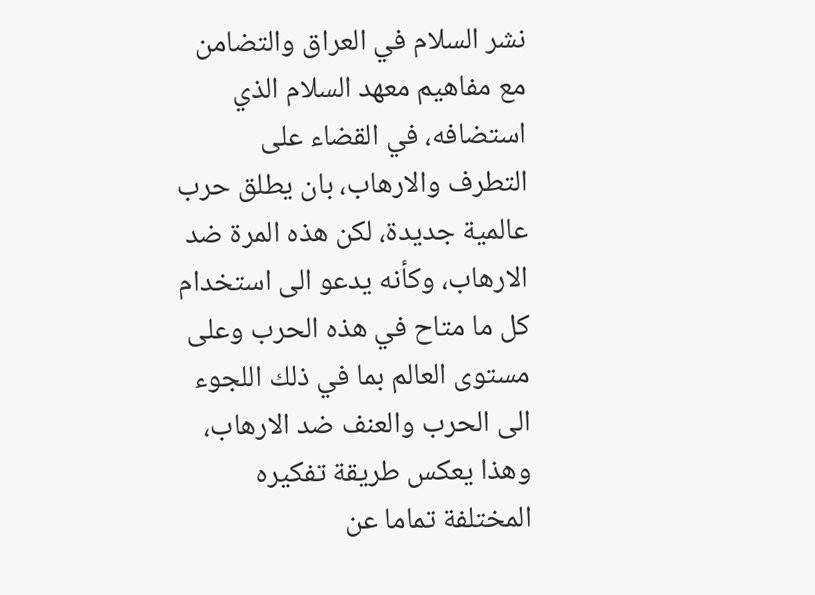نشر السلام في العراق والتضامن مع مفاهيم معهد السلام الذي استضافه، في القضاء على التطرف والارهاب، بان يطلق حرب عالمية جديدة، لكن هذه المرة ضد الارهاب، وكأنه يدعو الى استخدام كل ما متاح في هذه الحرب وعلى مستوى العالم بما في ذلك اللجوء الى الحرب والعنف ضد الارهاب، وهذا يعكس طريقة تفكيره المختلفة تماما عن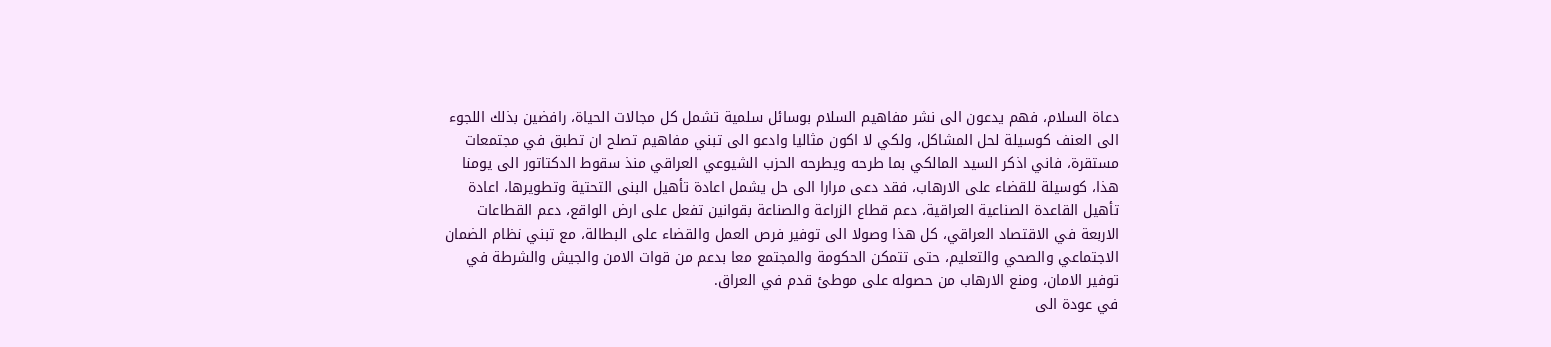دعاة السلام، فهم يدعون الى نشر مفاهيم السلام بوسائل سلمية تشمل كل مجالات الحياة، رافضين بذلك اللجوء الى العنف كوسيلة لحل المشاكل، ولكي لا اكون مثاليا وادعو الى تبني مفاهيم تصلح ان تطبق في مجتمعات مستقرة، فاني اذكر السيد المالكي بما طرحه ويطرحه الحزب الشيوعي العراقي منذ سقوط الدكتاتور الى يومنا هذا، كوسيلة للقضاء على الارهاب، فقد دعى مرارا الى حل يشمل اعادة تأهيل البنى التحتية وتطويرها، اعادة تأهيل القاعدة الصناعية العراقية، دعم قطاع الزراعة والصناعة بقوانين تفعل على ارض الواقع، دعم القطاعات الاربعة في الاقتصاد العراقي، كل هذا وصولا الى توفير فرص العمل والقضاء على البطالة، مع تبني نظام الضمان الاجتماعي والصحي والتعليم، حتى تتمكن الحكومة والمجتمع معا بدعم من قوات الامن والجيش والشرطة في توفير الامان، ومنع الارهاب من حصوله على موطئ قدم في العراق.
في عودة الى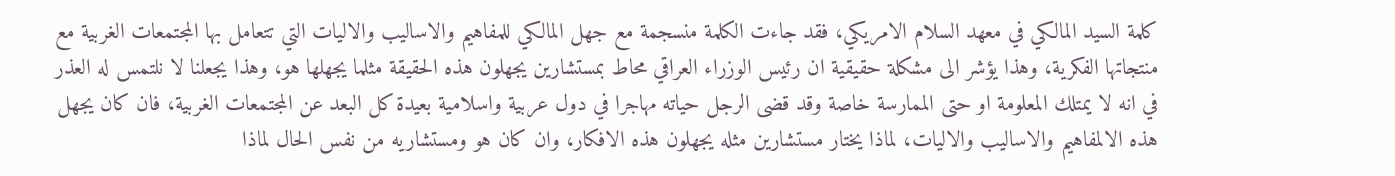كلمة السيد المالكي في معهد السلام الامريكي، فقد جاءت الكلمة منسجمة مع جهل المالكي للمفاهيم والاساليب والاليات التي تتعامل بها المجتمعات الغربية مع منتجاتها الفكرية، وهذا يؤشر الى مشكلة حقيقية ان رئيس الوزراء العراقي محاط بمستشارين يجهلون هذه الحقيقة مثلما يجهلها هو، وهذا يجعلنا لا نلتمس له العذر في انه لا يمتلك المعلومة او حتى الممارسة خاصة وقد قضى الرجل حياته مهاجرا في دول عربية واسلامية بعيدة كل البعد عن المجتمعات الغربية، فان كان يجهل هذه الالمفاهيم والاساليب والاليات، لماذا يختار مستشارين مثله يجهلون هذه الافكار، وان كان هو ومستشاريه من نفس الحال لماذا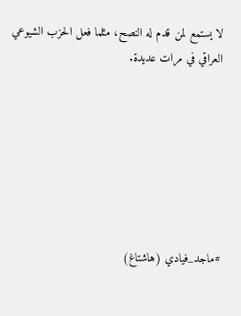لا يستمع لمن قدم له النصح، مثلما فعل الحزب الشيوعي العراقي في مرات عديدة.







#ماجد_فيادي (هاشتاغ)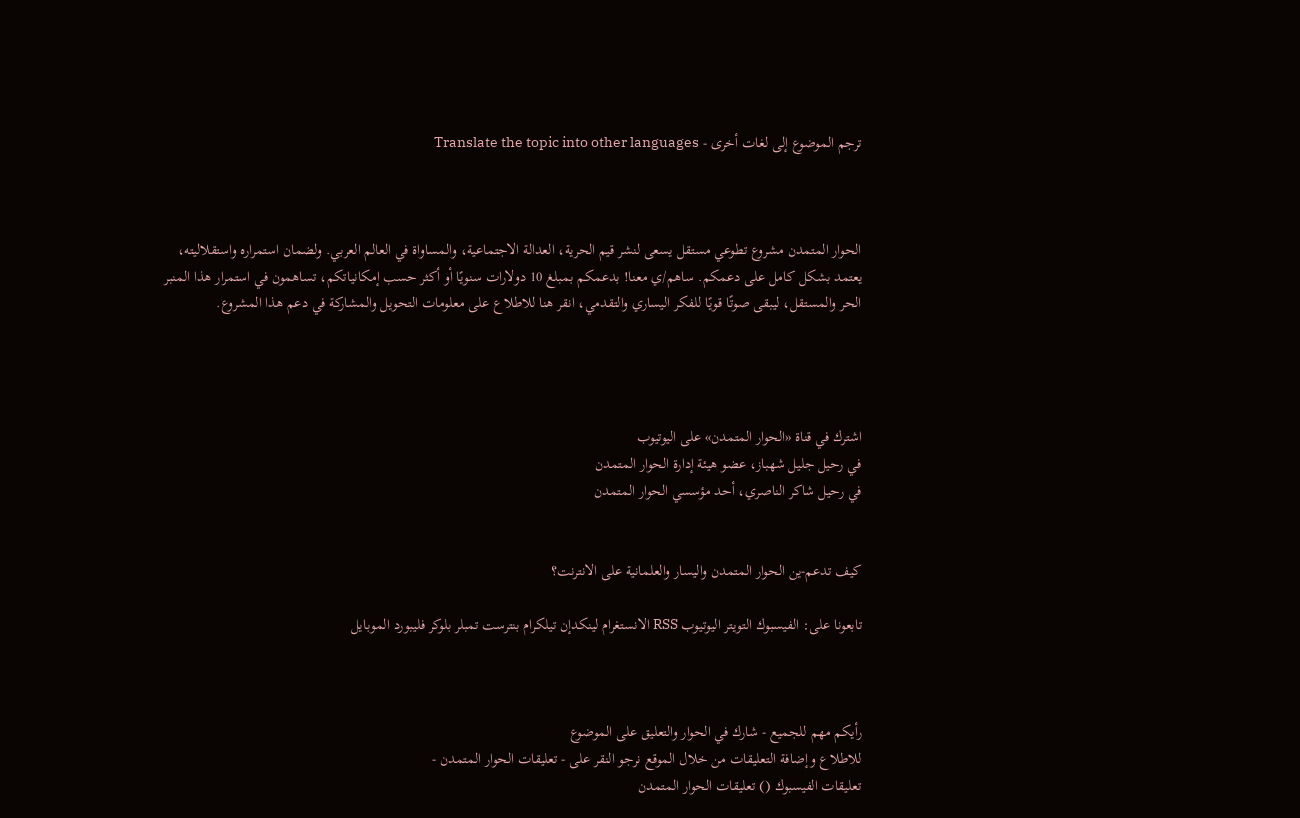ترجم الموضوع إلى لغات أخرى - Translate the topic into other languages



الحوار المتمدن مشروع تطوعي مستقل يسعى لنشر قيم الحرية، العدالة الاجتماعية، والمساواة في العالم العربي. ولضمان استمراره واستقلاليته، يعتمد بشكل كامل على دعمكم. ساهم/ي معنا! بدعمكم بمبلغ 10 دولارات سنويًا أو أكثر حسب إمكانياتكم، تساهمون في استمرار هذا المنبر الحر والمستقل، ليبقى صوتًا قويًا للفكر اليساري والتقدمي، انقر هنا للاطلاع على معلومات التحويل والمشاركة في دعم هذا المشروع.




اشترك في قناة «الحوار المتمدن» على اليوتيوب
في رحيل جليل شهباز، عضو هيئة إدارة الحوار المتمدن
في رحيل شاكر الناصري، أحد مؤسسي الحوار المتمدن


كيف تدعم-ين الحوار المتمدن واليسار والعلمانية على الانترنت؟

تابعونا على: الفيسبوك التويتر اليوتيوب RSS الانستغرام لينكدإن تيلكرام بنترست تمبلر بلوكر فليبورد الموبايل



رأيكم مهم للجميع - شارك في الحوار والتعليق على الموضوع
للاطلاع وإضافة التعليقات من خلال الموقع نرجو النقر على - تعليقات الحوار المتمدن -
تعليقات الفيسبوك () تعليقات الحوار المتمدن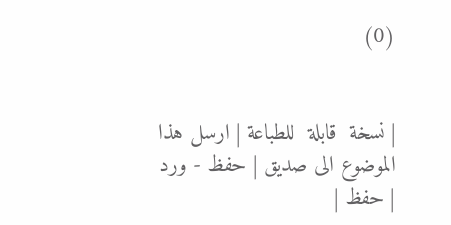(0)


| نسخة  قابلة  للطباعة | ارسل هذا الموضوع الى صديق | حفظ - ورد
| حفظ |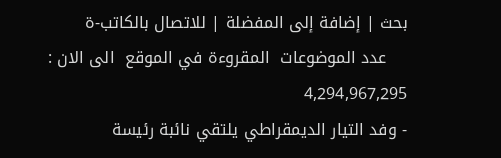بحث | إضافة إلى المفضلة | للاتصال بالكاتب-ة
    عدد الموضوعات  المقروءة في الموقع  الى الان : 4,294,967,295
- وفد التيار الديمقراطي يلتقي نائبة رئيسة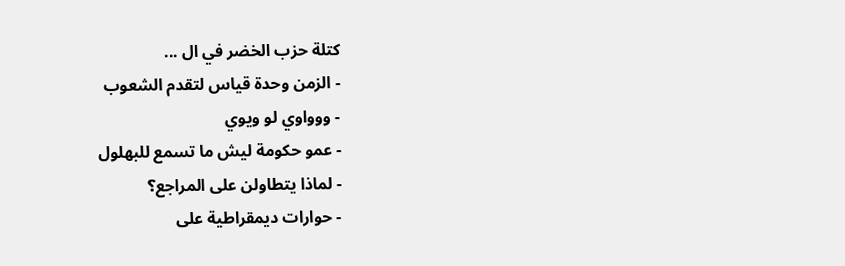كتلة حزب الخضر في ال ...
- الزمن وحدة قياس لتقدم الشعوب
- ووواوي لو ويوي
- عمو حكومة ليش ما تسمع للبهلول
- لماذا يتطاولن على المراجع؟
- حوارات ديمقراطية على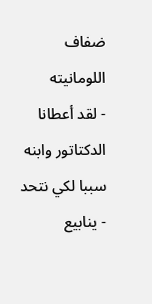ضفاف اللومانيته
- لقد أعطانا الدكتاتور وابنه سببا لكي نتحد
- ينابيع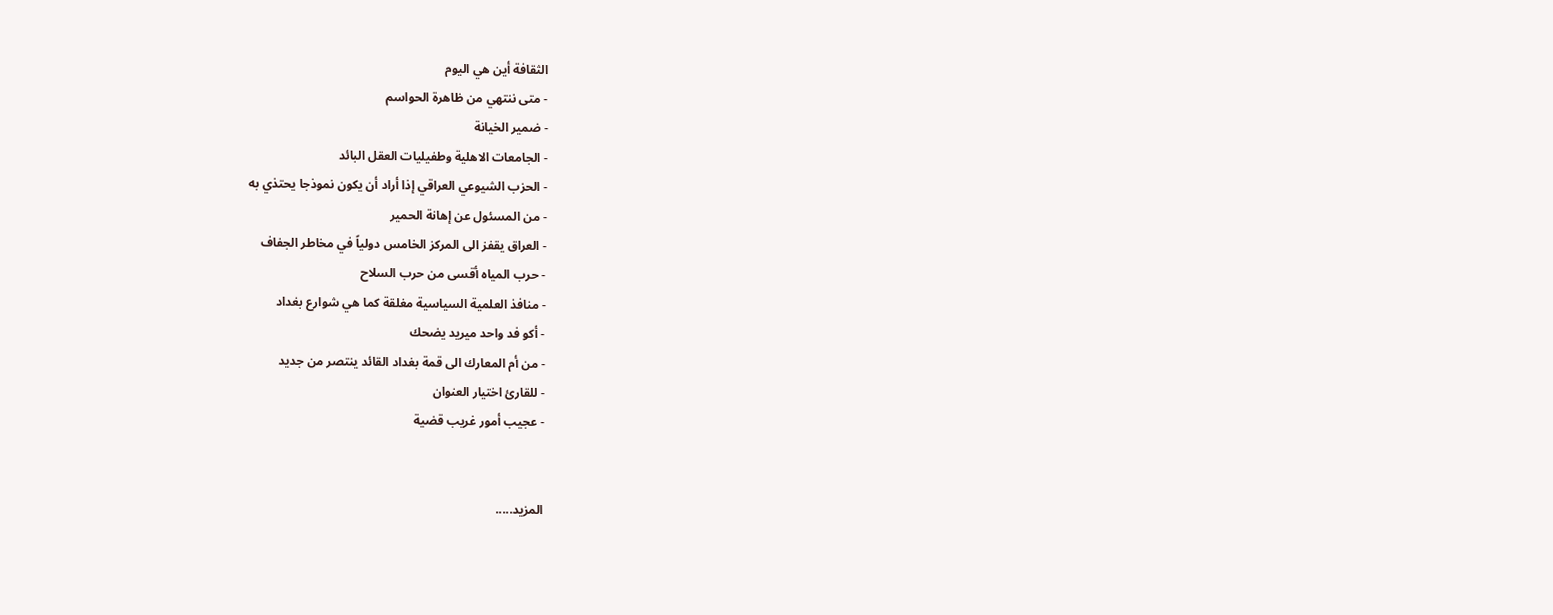الثقافة أين هي اليوم
- متى ننتهي من ظاهرة الحواسم
- ضمير الخيانة
- الجامعات الاهلية وطفيليات العقل البائد
- الحزب الشيوعي العراقي إذا أراد أن يكون نموذجا يحتذي به
- من المسئول عن إهانة الحمير
- العراق يقفز الى المركز الخامس دولياً في مخاطر الجفاف
- حرب المياه أقسى من حرب السلاح
- منافذ العلمية السياسية مغلقة كما هي شوارع بغداد
- أكو فد واحد ميريد يضحك
- من أم المعارك الى قمة بغداد القائد ينتصر من جديد
- للقارئ اختيار العنوان
- عجيب أمور غريب قضية


المزيد.....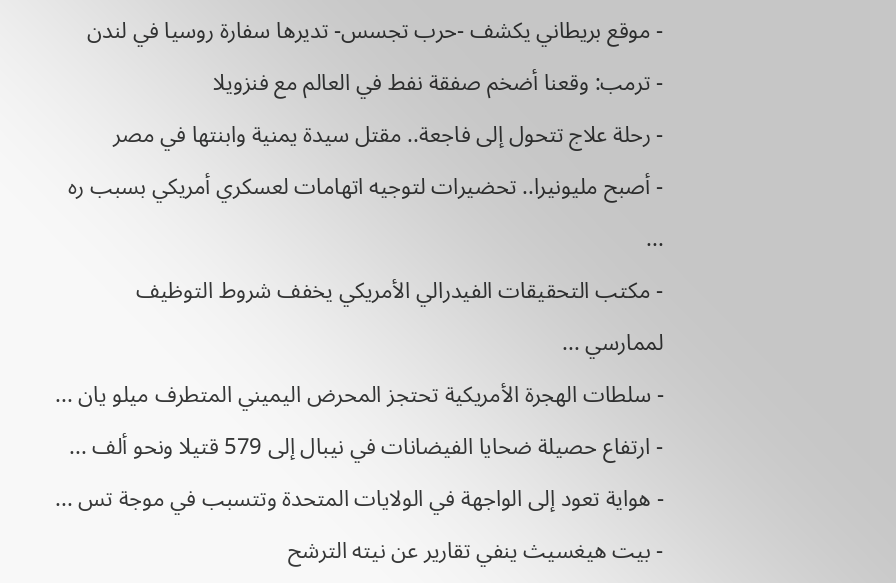- موقع بريطاني يكشف -حرب تجسس- تديرها سفارة روسيا في لندن
- ترمب: وقعنا أضخم صفقة نفط في العالم مع فنزويلا
- رحلة علاج تتحول إلى فاجعة.. مقتل سيدة يمنية وابنتها في مصر
- أصبح مليونيرا.. تحضيرات لتوجيه اتهامات لعسكري أمريكي بسبب ره ...
- مكتب التحقيقات الفيدرالي الأمريكي يخفف شروط التوظيف لممارسي ...
- سلطات الهجرة الأمريكية تحتجز المحرض اليميني المتطرف ميلو يان ...
- ارتفاع حصيلة ضحايا الفيضانات في نيبال إلى 579 قتيلا ونحو ألف ...
- هواية تعود إلى الواجهة في الولايات المتحدة وتتسبب في موجة تس ...
- بيت هيغسيث ينفي تقارير عن نيته الترشح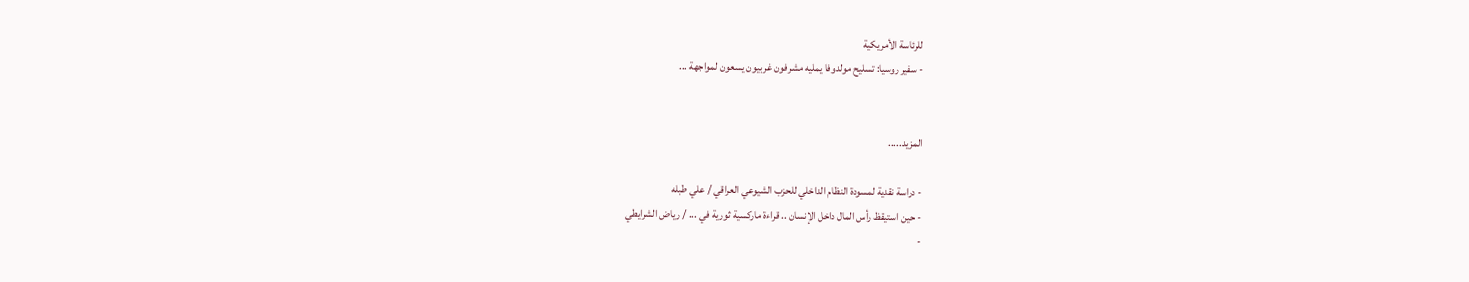للرئاسة الأمريكية
- سفير روسيا: تسليح مولدوفا يمليه مشرفون غربيون يسعون لمواجهة ...


المزيد.....

- دراسة نقدية لمسودة النظام الداخلي للحزب الشيوعي العراقي / علي طبله
- حين استيقظ رأس المال داخل الإنسان .. قراءة ماركسية ثورية في ... / رياض الشرايطي
-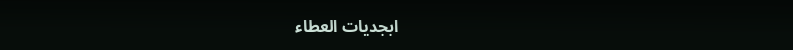ابجديات العطاء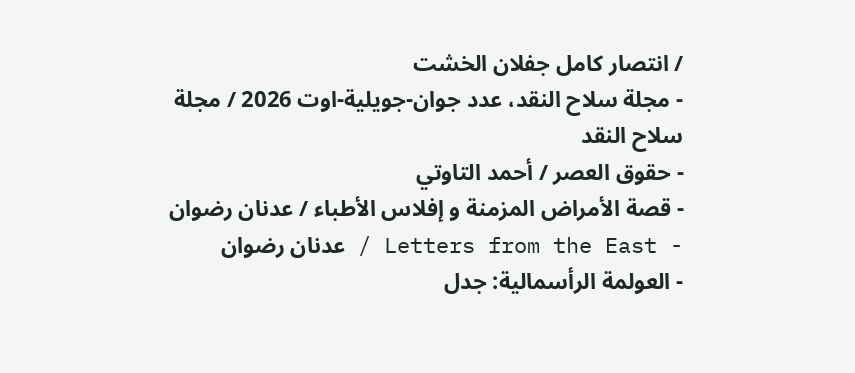/ انتصار كامل جفلان الخشت
- مجلة سلاح النقد، عدد جوان-جويلية-اوت 2026 / مجلة سلاح النقد
- حقوق العصر / أحمد التاوتي
- قصة الأمراض المزمنة و إفلاس الأطباء / عدنان رضوان
- Letters from the East / عدنان رضوان
- العولمة الرأسمالية: جدل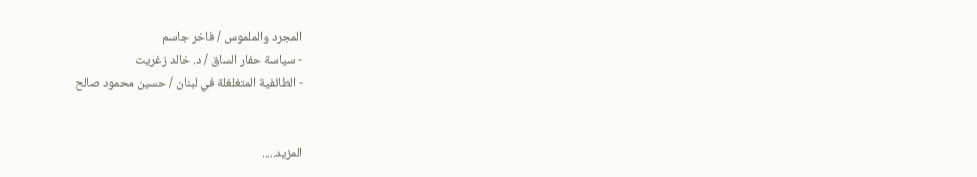المجرد والملموس / فاخر جاسم
- سياسة حفار الساق / د. خالد زغريت
- الطائفية المتغلغلة في لبنان / حسين محمود صالح


المزيد.....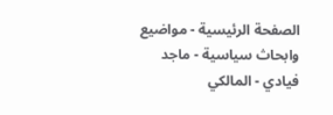الصفحة الرئيسية - مواضيع وابحاث سياسية - ماجد فيادي - المالكي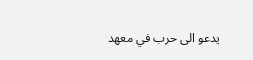يدعو الى حرب في معهد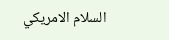السلام الامريكي